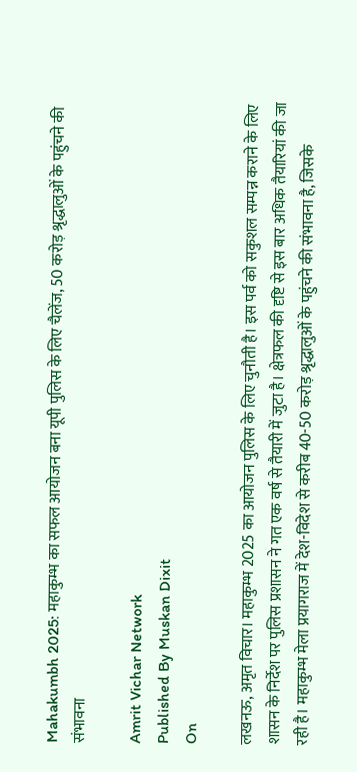Mahakumbh 2025: महाकुम्भ का सफल आयोजन बना यूपी पुलिस के लिए चैलेंज, 50 करोड़ श्रृद्धालुओं के पहुंचने की संभावना

Amrit Vichar Network
Published By Muskan Dixit
On

लखनऊ, अमृत विचार। महाकुम्भ 2025 का आयोजन पुलिस के लिए चुनौती है। इस पर्व को सकुशल सम्पन्न कराने के लिए शासन के निर्देश पर पुलिस प्रशासन ने गत एक वर्ष से तैयारी में जुटा है। क्षेत्रफल की दृष्टि से इस बार अधिक तैयारियां की जा रही है। महाकुम्भ मेला प्रयागराज में देश-विदेश से करीब 40-50 करोड़ श्रृद्धालुओं के पहुंचने की संभावना है, जिसके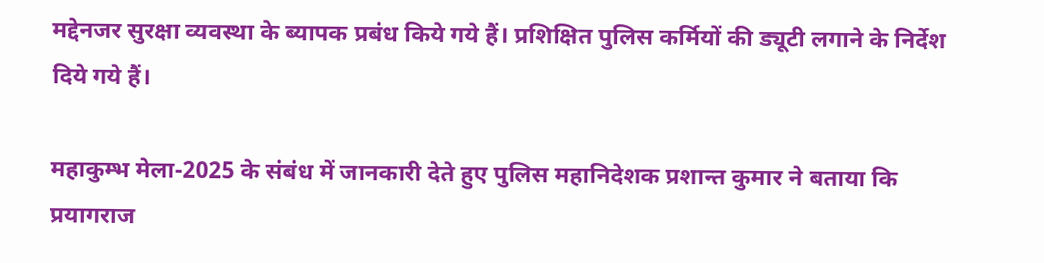मद्देनजर सुरक्षा व्यवस्था के ब्यापक प्रबंध किये गये हैं। प्रशिक्षित पुलिस कर्मियों की ड्यूटी लगाने के निर्देश दिये गये हैं।

महाकुम्भ मेला-2025 के संबंध में जानकारी देते हुए पुलिस महानिदेशक प्रशान्त कुमार ने बताया कि प्रयागराज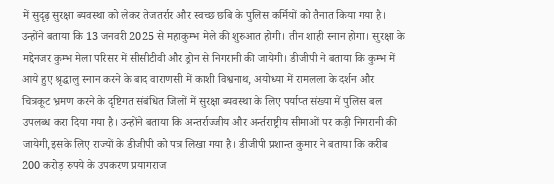में सुदृढ़ सुरक्षा ब्यवस्था को लेकर तेजतर्रार और स्वच्छ छबि के पुलिस कर्मियों को तैनात किया गया है। उन्होंने बताया कि 13 जनवरी 2025 से महाकुम्भ मेले की शुरुआत होगी। तीन शाही स्नान होगा। सुरक्षा के मद्देनजर कुम्भ मेला परिसर में सीसीटीवी और ड्रोन से निगरानी की जायेगी। डीजीपी ने बताया कि कुम्भ में आये हुए श्रृद्धालु स्नान करने के बाद वाराणसी में काशी विश्वनाथ, अयोध्या में रामलला के दर्शन और चित्रकूट भ्रमण करने के दृष्टिगत संबंधित जिलों में सुरक्षा ब्यवस्था के लिए पर्याप्त संख्या में पुलिस बल उपलब्ध करा दिया गया है। उन्होंने बताया कि अन्तर्राज्जीय और अर्न्तराष्ट्रीय सीमाओं पर कड़ी निगरानी की जायेगी,इसके लिए राज्यों के डीजीपी को पत्र लिखा गया है। डीजीपी प्रशान्त कुमार ने बताया कि करीब 200 करोड़ रुपये के उपकरण प्रयागराज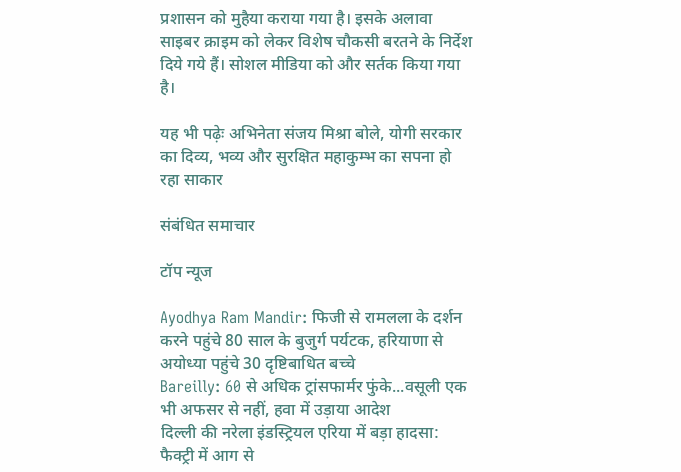प्रशासन को मुहैया कराया गया है। इसके अलावा साइबर क्राइम को लेकर विशेष चौकसी बरतने के निर्देश दिये गये हैं। सोशल मीडिया को और सर्तक किया गया है।

यह भी पढ़ेः अभिनेता संजय मिश्रा बोले, योगी सरकार का दिव्य, भव्य और सुरक्षित महाकुम्भ का सपना हो रहा साकार

संबंधित समाचार

टॉप न्यूज

Ayodhya Ram Mandir: फिजी से रामलला के दर्शन करने पहुंचे 80 साल के बुजुर्ग पर्यटक, हरियाणा से अयोध्या पहुंचे 30 दृष्टिबाधित बच्चे
Bareilly: 60 से अधिक ट्रांसफार्मर फुंके...वसूली एक भी अफसर से नहीं, हवा में उड़ाया आदेश
दिल्ली की नरेला इंडस्ट्रियल एरिया में बड़ा हादसा: फैक्ट्री में आग से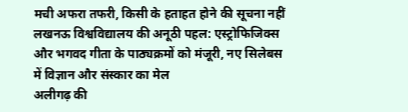मची अफरा तफरी, किसी के हताहत होने की सूचना नहीं
लखनऊ विश्वविद्यालय की अनूठी पहल: एस्ट्रोफिजिक्स और भगवद गीता के पाठ्यक्रमों को मंजूरी, नए सिलेबस में विज्ञान और संस्कार का मेल
अलीगढ़ की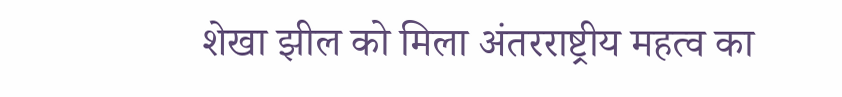शेखा झील को मिला अंतरराष्ट्रीय महत्व का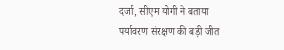दर्जा, सीएम योगी ने बताया पर्यावरण संरक्षण की बड़ी जीत